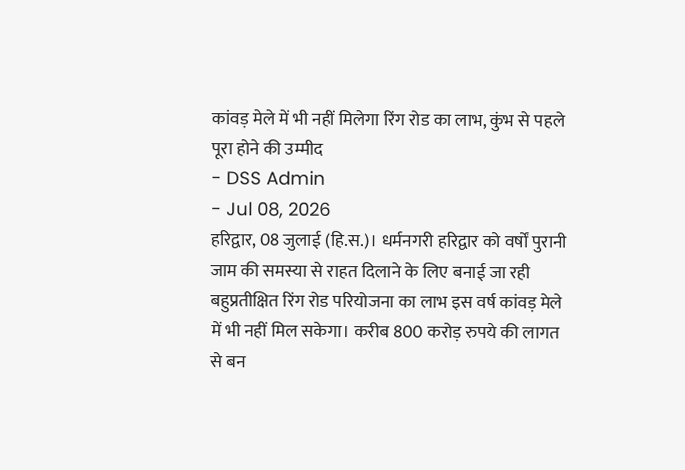कांवड़ मेले में भी नहीं मिलेगा रिंग रोड का लाभ, कुंभ से पहले पूरा होने की उम्मीद
- DSS Admin
- Jul 08, 2026
हरिद्वार, 08 जुलाई (हि.स.)। धर्मनगरी हरिद्वार को वर्षों पुरानी जाम की समस्या से राहत दिलाने के लिए बनाई जा रही बहुप्रतीक्षित रिंग रोड परियोजना का लाभ इस वर्ष कांवड़ मेले में भी नहीं मिल सकेगा। करीब 800 करोड़ रुपये की लागत से बन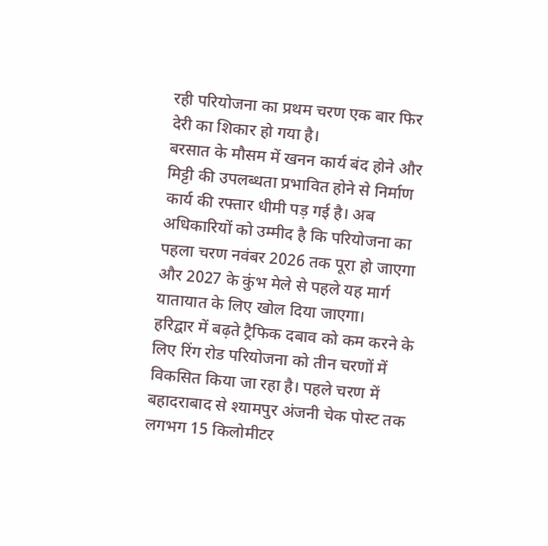रही परियोजना का प्रथम चरण एक बार फिर देरी का शिकार हो गया है।
बरसात के मौसम में खनन कार्य बंद होने और मिट्टी की उपलब्धता प्रभावित होने से निर्माण कार्य की रफ्तार धीमी पड़ गई है। अब अधिकारियों को उम्मीद है कि परियोजना का पहला चरण नवंबर 2026 तक पूरा हो जाएगा और 2027 के कुंभ मेले से पहले यह मार्ग यातायात के लिए खोल दिया जाएगा।
हरिद्वार में बढ़ते ट्रैफिक दबाव को कम करने के लिए रिंग रोड परियोजना को तीन चरणों में विकसित किया जा रहा है। पहले चरण में बहादराबाद से श्यामपुर अंजनी चेक पोस्ट तक लगभग 15 किलोमीटर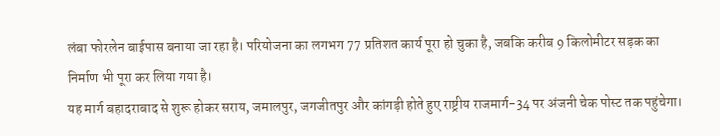लंबा फोरलेन बाईपास बनाया जा रहा है। परियोजना का लगभग 77 प्रतिशत कार्य पूरा हो चुका है, जबकि करीब 9 किलोमीटर सड़क का निर्माण भी पूरा कर लिया गया है।
यह मार्ग बहादराबाद से शुरू होकर सराय, जमालपुर, जगजीतपुर और कांगड़ी होते हुए राष्ट्रीय राजमार्ग-34 पर अंजनी चेक पोस्ट तक पहुंचेगा।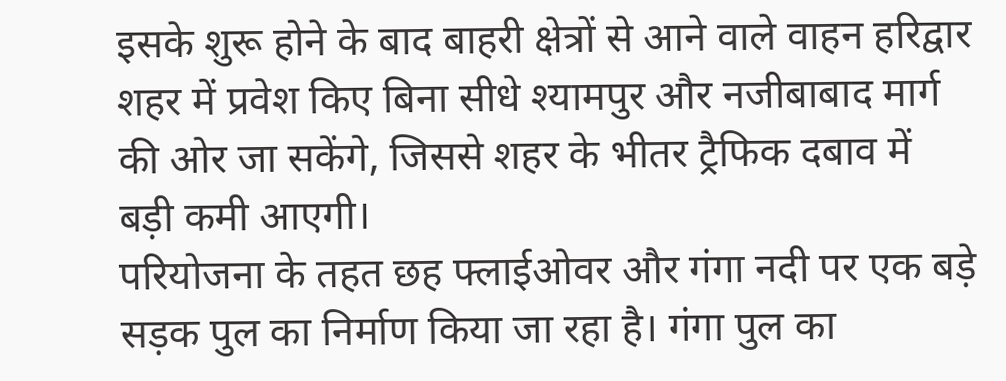इसके शुरू होने के बाद बाहरी क्षेत्रों से आने वाले वाहन हरिद्वार शहर में प्रवेश किए बिना सीधे श्यामपुर और नजीबाबाद मार्ग की ओर जा सकेंगे, जिससे शहर के भीतर ट्रैफिक दबाव में बड़ी कमी आएगी।
परियोजना के तहत छह फ्लाईओवर और गंगा नदी पर एक बड़े सड़क पुल का निर्माण किया जा रहा है। गंगा पुल का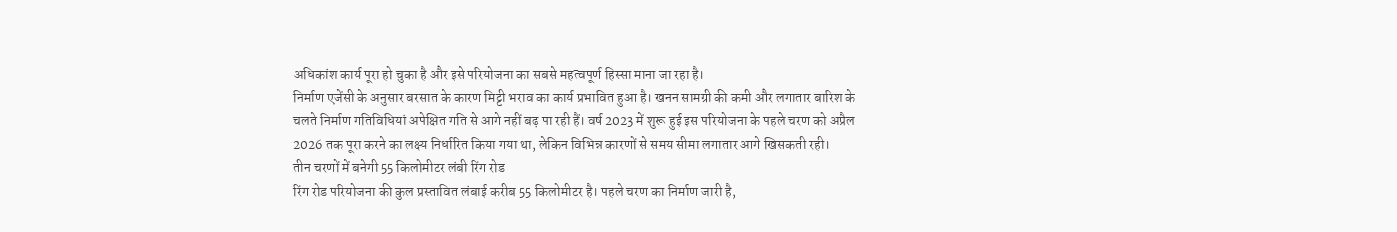अधिकांश कार्य पूरा हो चुका है और इसे परियोजना का सबसे महत्वपूर्ण हिस्सा माना जा रहा है।
निर्माण एजेंसी के अनुसार बरसात के कारण मिट्टी भराव का कार्य प्रभावित हुआ है। खनन सामग्री की कमी और लगातार बारिश के चलते निर्माण गतिविधियां अपेक्षित गति से आगे नहीं बढ़ पा रही हैं। वर्ष 2023 में शुरू हुई इस परियोजना के पहले चरण को अप्रैल 2026 तक पूरा करने का लक्ष्य निर्धारित किया गया था, लेकिन विभिन्न कारणों से समय सीमा लगातार आगे खिसकती रही।
तीन चरणों में बनेगी 55 किलोमीटर लंबी रिंग रोड
रिंग रोड परियोजना की कुल प्रस्तावित लंबाई करीब 55 किलोमीटर है। पहले चरण का निर्माण जारी है,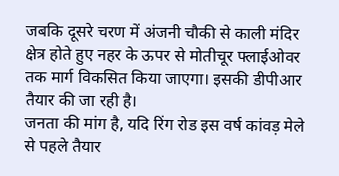जबकि दूसरे चरण में अंजनी चौकी से काली मंदिर क्षेत्र होते हुए नहर के ऊपर से मोतीचूर फ्लाईओवर तक मार्ग विकसित किया जाएगा। इसकी डीपीआर तैयार की जा रही है।
जनता की मांग है, यदि रिंग रोड इस वर्ष कांवड़ मेले से पहले तैयार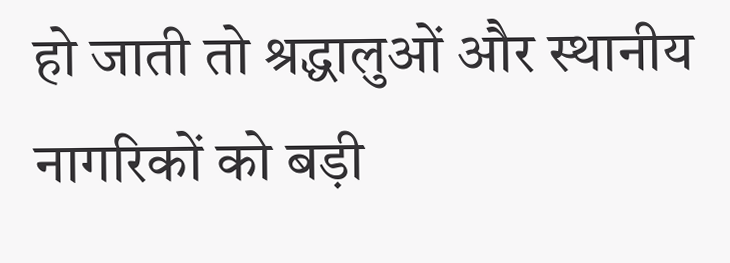हो जाती तो श्रद्धालुओं और स्थानीय नागरिकों को बड़ी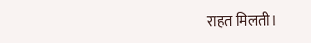राहत मिलती।